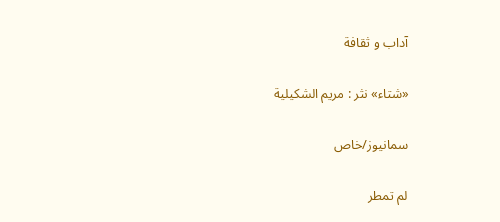آداب و ثقافة

«شتاء» نثر : مريم الشكيلية

سمانيوز/خاص

لم تمطر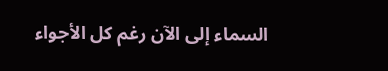السماء إلى الآن رغم كل الأجواء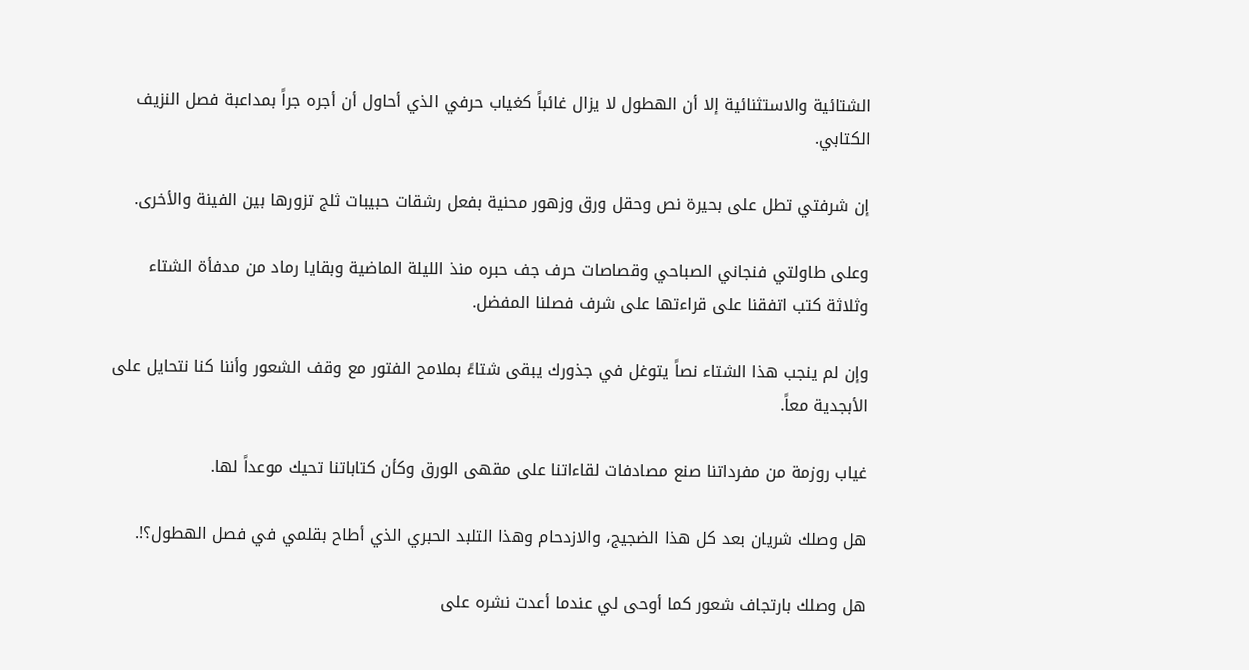الشتائية والاستثنائية إلا أن الهطول لا يزال غائباً كغياب حرفي الذي أحاول أن أجره جراً بمداعبة فصل النزيف الكتابي.

إن شرفتي تطل على بحيرة نص وحقل ورق وزهور محنية بفعل رشقات حبيبات ثلج تزورها بين الفينة والأخرى.

وعلى طاولتي فنجاني الصباحي وقصاصات حرف جف حبره منذ الليلة الماضية وبقايا رماد من مدفأة الشتاء وثلاثة كتب اتفقنا على قراءتها على شرف فصلنا المفضل.

وإن لم ينجب هذا الشتاء نصاً يتوغل في جذورك يبقى شتاءً بملامح الفتور مع وقف الشعور وأننا كنا نتحايل على الأبجدية معاً.

غياب روزمة من مفرداتنا صنع مصادفات لقاءاتنا على مقهى الورق وكأن كتاباتنا تحيك موعداً لها.

هل وصلك شريان بعد كل هذا الضجيج، والازدحام وهذا التلبد الحبري الذي أطاح بقلمي في فصل الهطول؟!.

هل وصلك بارتجاف شعور كما أوحى لي عندما أعدت نشره على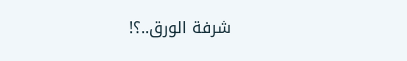شرفة الورق..؟!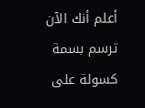أعلم أنك الآن ترسم بسمة كسولة على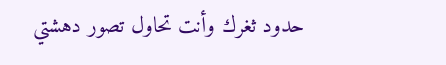حدود ثغرك وأنت تحاول تصور دهشتي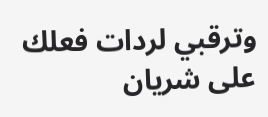وترقبي لردات فعلك على شريان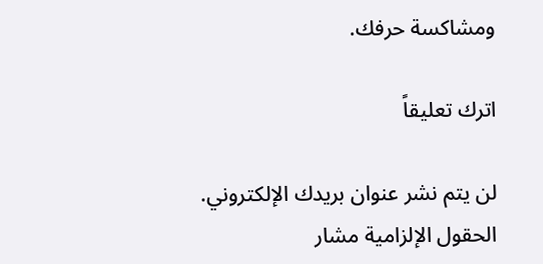ومشاكسة حرفك.

اترك تعليقاً

لن يتم نشر عنوان بريدك الإلكتروني. الحقول الإلزامية مشار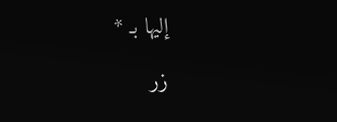إليها بـ *

زر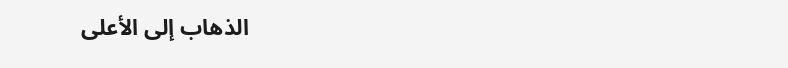الذهاب إلى الأعلى